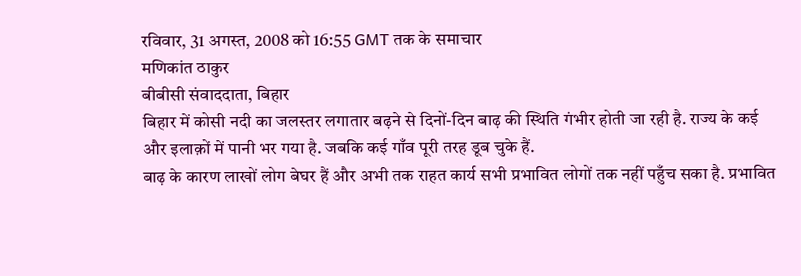रविवार, 31 अगस्त, 2008 को 16:55 GMT तक के समाचार
मणिकांत ठाकुर
बीबीसी संवाददाता, बिहार
बिहार में कोसी नदी का जलस्तर लगातार बढ़ने से दिनों-दिन बाढ़ की स्थिति गंभीर होती जा रही है. राज्य के कई और इलाक़ों में पानी भर गया है. जबकि कई गाँव पूरी तरह डूब चुके हैं.
बाढ़ के कारण लाखों लोग बेघर हैं और अभी तक राहत कार्य सभी प्रभावित लोगों तक नहीं पहुँच सका है. प्रभावित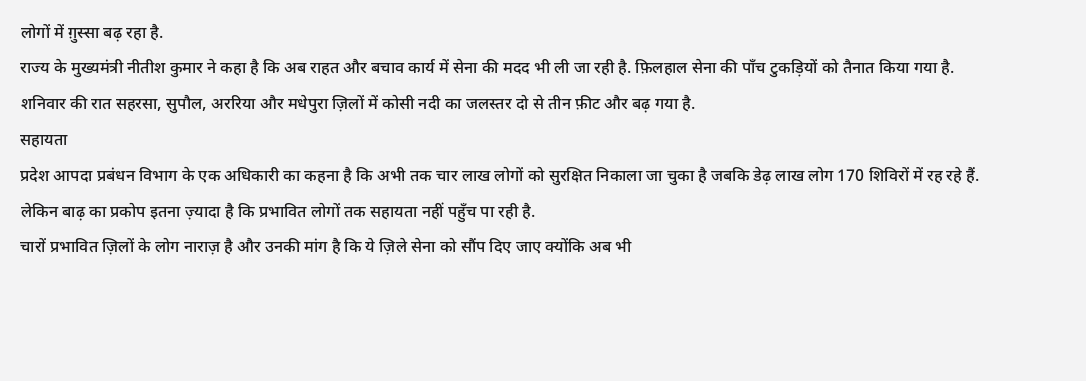लोगों में ग़ुस्सा बढ़ रहा है.
राज्य के मुख्यमंत्री नीतीश कुमार ने कहा है कि अब राहत और बचाव कार्य में सेना की मदद भी ली जा रही है. फ़िलहाल सेना की पाँच टुकड़ियों को तैनात किया गया है.
शनिवार की रात सहरसा, सुपौल, अररिया और मधेपुरा ज़िलों में कोसी नदी का जलस्तर दो से तीन फ़ीट और बढ़ गया है.
सहायता
प्रदेश आपदा प्रबंधन विभाग के एक अधिकारी का कहना है कि अभी तक चार लाख लोगों को सुरक्षित निकाला जा चुका है जबकि डेढ़ लाख लोग 170 शिविरों में रह रहे हैं.
लेकिन बाढ़ का प्रकोप इतना ज़्यादा है कि प्रभावित लोगों तक सहायता नहीं पहुँच पा रही है.
चारों प्रभावित ज़िलों के लोग नाराज़ है और उनकी मांग है कि ये ज़िले सेना को सौंप दिए जाए क्योंकि अब भी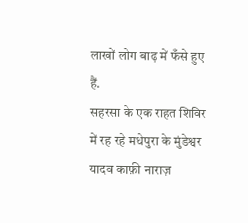लाखों लोग बाढ़ में फँसे हुए हैं.
सहरसा के एक राहत शिविर में रह रहे मधेपुरा के मुंडेश्वर यादव काफ़ी नाराज़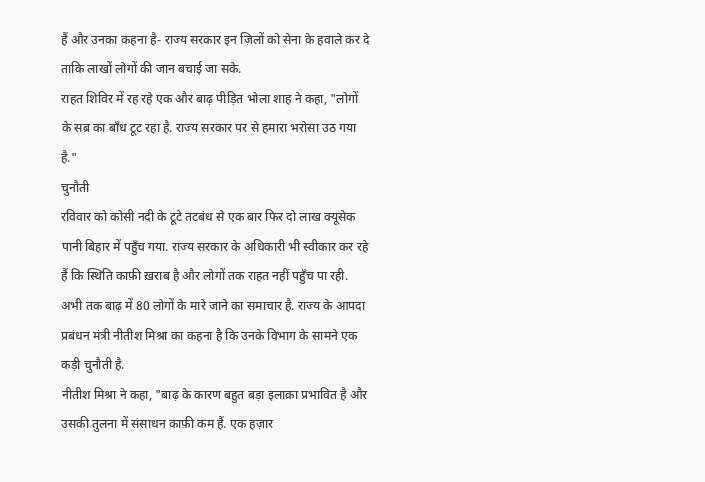हैं और उनका कहना है- राज्य सरकार इन ज़िलों को सेना के हवाले कर दे ताकि लाखों लोगों की जान बचाई जा सके.
राहत शिविर में रह रहे एक और बाढ़ पीड़ित भोला शाह ने कहा, "लोगों के सब्र का बाँध टूट रहा है. राज्य सरकार पर से हमारा भरोसा उठ गया है."
चुनौती
रविवार को कोसी नदी के टूटे तटबंध से एक बार फिर दो लाख क्यूसेक पानी बिहार में पहुँच गया. राज्य सरकार के अधिकारी भी स्वीकार कर रहे हैं कि स्थिति काफ़ी ख़राब है और लोगों तक राहत नहीं पहुँच पा रही.
अभी तक बाढ़ में 80 लोगों के मारे जाने का समाचार है. राज्य के आपदा प्रबंधन मंत्री नीतीश मिश्रा का कहना है कि उनके विभाग के सामने एक कड़ी चुनौती है.
नीतीश मिश्रा ने कहा, "बाढ़ के कारण बहुत बड़ा इलाक़ा प्रभावित है और उसकी तुलना में संसाधन काफ़ी कम हैं. एक हज़ार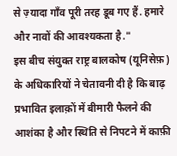से ज़्यादा गाँव पूरी तरह डूब गए हैं. हमारे और नावों की आवश्यकता है."
इस बीच संयुक्त राष्ट्र बालकोष (यूनिसेफ़) के अधिकारियों ने चेतावनी दी है कि बाढ़ प्रभावित इलाक़ों में बीमारी फैलने की आशंका है और स्थिति से निपटने में काफ़ी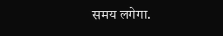समय लगेगा.